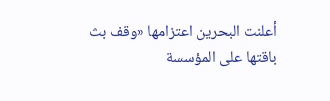أعلنت البحرين اعتزامها «وقف بث باقتها على المؤسسة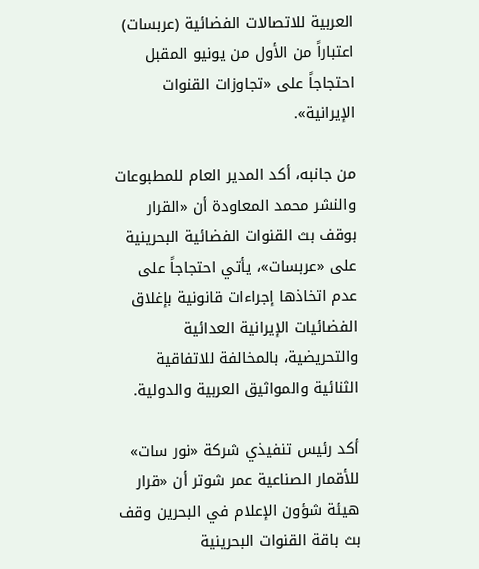العربية للاتصالات الفضائية (عربسات) اعتباراً من الأول من يونيو المقبل احتجاجاً على «تجاوزات القنوات الإيرانية».

من جانبه، أكد المدير العام للمطبوعات والنشر محمد المعاودة أن «القرار بوقف بث القنوات الفضائية البحرينية على «عربسات»، يأتي احتجاجاً على عدم اتخاذها إجراءات قانونية بإغلاق الفضائيات الإيرانية العدائية والتحريضية، بالمخالفة للاتفاقية الثنائية والمواثيق العربية والدولية.

أكد رئيس تنفيذي شركة «نور سات» للأقمار الصناعية عمر شوتر أن «قرار هيئة شؤون الإعلام في البحرين وقف بث باقة القنوات البحرينية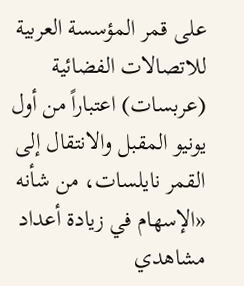على قمر المؤسسة العربية للاتصالات الفضائية (عربسات) اعتباراً من أول يونيو المقبل والانتقال إلى القمر نايلسات، من شأنه «الإسهام في زيادة أعداد مشاهدي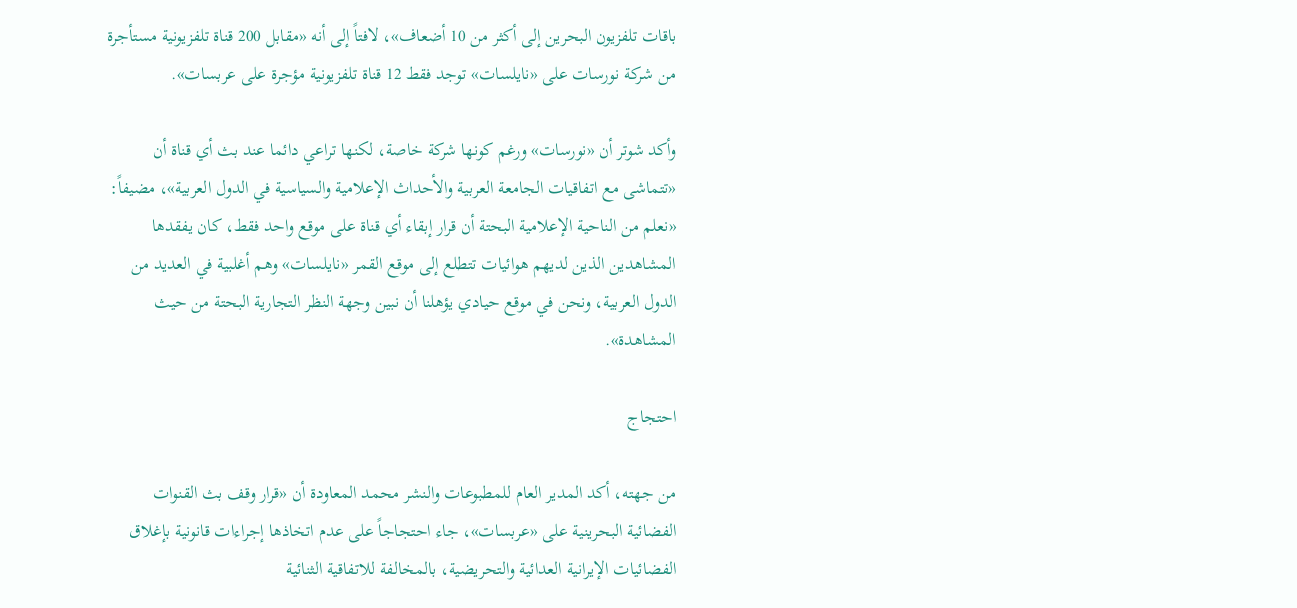باقات تلفزيون البحرين إلى أكثر من 10 أضعاف»، لافتاً إلى أنه «مقابل 200 قناة تلفزيونية مستأجرة من شركة نورسات على «نايلسات» توجد فقط 12 قناة تلفزيونية مؤجرة على عربسات».

وأكد شوتر أن «نورسات» ورغم كونها شركة خاصة، لكنها تراعي دائما عند بث أي قناة أن «تتماشى مع اتفاقيات الجامعة العربية والأحداث الإعلامية والسياسية في الدول العربية»، مضيفاً: «نعلم من الناحية الإعلامية البحتة أن قرار إبقاء أي قناة على موقع واحد فقط، كان يفقدها المشاهدين الذين لديهم هوائيات تتطلع إلى موقع القمر «نايلسات» وهم أغلبية في العديد من الدول العربية، ونحن في موقع حيادي يؤهلنا أن نبين وجهة النظر التجارية البحتة من حيث المشاهدة».

احتجاج

من جهته، أكد المدير العام للمطبوعات والنشر محمد المعاودة أن «قرار وقف بث القنوات الفضائية البحرينية على «عربسات»، جاء احتجاجاً على عدم اتخاذها إجراءات قانونية بإغلاق الفضائيات الإيرانية العدائية والتحريضية، بالمخالفة للاتفاقية الثنائية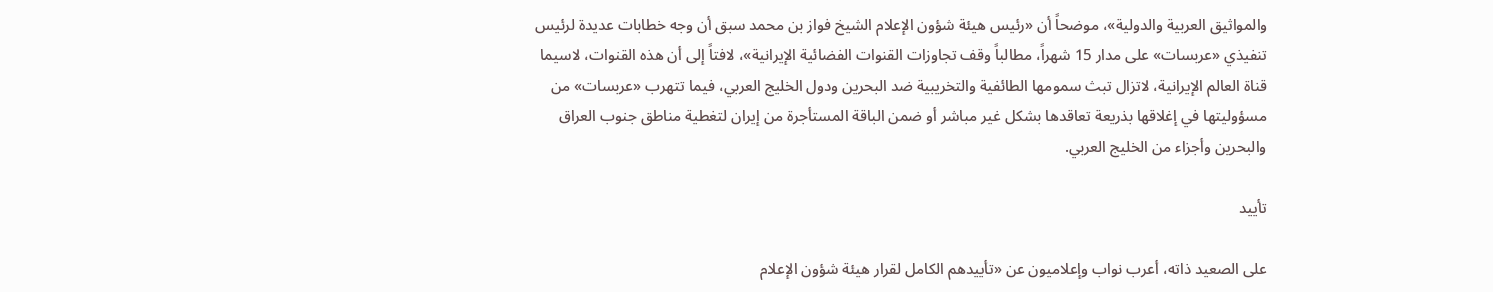والمواثيق العربية والدولية»، موضحاً أن «رئيس هيئة شؤون الإعلام الشيخ فواز بن محمد سبق أن وجه خطابات عديدة لرئيس تنفيذي «عربسات» على مدار 15 شهراً، مطالباً وقف تجاوزات القنوات الفضائية الإيرانية»، لافتاً إلى أن هذه القنوات، لاسيما قناة العالم الإيرانية، لاتزال تبث سمومها الطائفية والتخريبية ضد البحرين ودول الخليج العربي، فيما تتهرب «عربسات» من مسؤوليتها في إغلاقها بذريعة تعاقدها بشكل غير مباشر أو ضمن الباقة المستأجرة من إيران لتغطية مناطق جنوب العراق والبحرين وأجزاء من الخليج العربي.

تأييد

على الصعيد ذاته، أعرب نواب وإعلاميون عن «تأييدهم الكامل لقرار هيئة شؤون الإعلام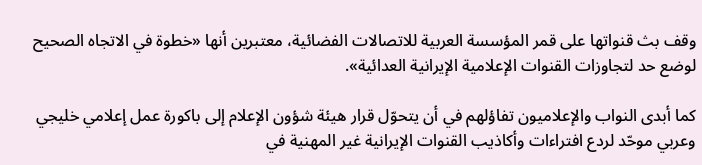وقف بث قنواتها على قمر المؤسسة العربية للاتصالات الفضائية، معتبرين أنها «خطوة في الاتجاه الصحيح لوضع حد لتجاوزات القنوات الإعلامية الإيرانية العدائية».

كما أبدى النواب والإعلاميون تفاؤلهم في أن يتحوّل قرار هيئة شؤون الإعلام إلى باكورة عمل إعلامي خليجي وعربي موحّد لردع افتراءات وأكاذيب القنوات الإيرانية غير المهنية في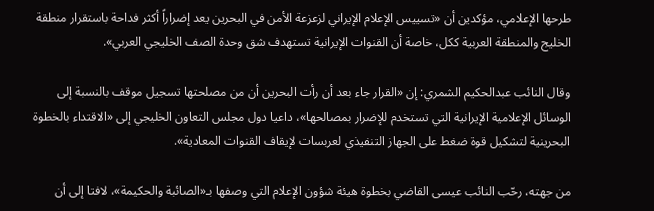طرحها الإعلامي، مؤكدين أن «تسييس الإعلام الإيراني لزعزعة الأمن في البحرين يعد إضراراً أكثر فداحة باستقرار منطقة الخليج والمنطقة العربية ككل، خاصة أن القنوات الإيرانية تستهدف شق وحدة الصف الخليجي العربي».

وقال النائب عبدالحكيم الشمري: إن «القرار جاء بعد أن رأت البحرين أن من مصلحتها تسجيل موقف بالنسبة إلى الوسائل الإعلامية الإيرانية التي تستخدم للإضرار بمصالحها»، داعيا دول مجلس التعاون الخليجي إلى «الاقتداء بالخطوة البحرينية لتشكيل قوة ضغط على الجهاز التنفيذي لعربسات لإيقاف القنوات المعادية».

من جهته، رحّب النائب عيسى القاضي بخطوة هيئة شؤون الإعلام التي وصفها بـ«الصائبة والحكيمة»، لافتا إلى أن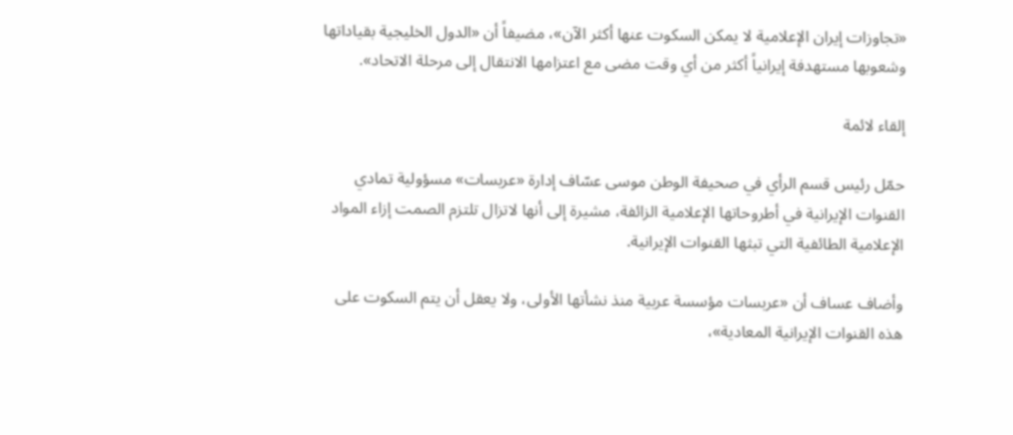«تجاوزات إيران الإعلامية لا يمكن السكوت عنها أكثر الآن»، مضيفاً أن «الدول الخليجية بقياداتها وشعوبها مستهدفة إيرانياً أكثر من أي وقت مضى مع اعتزامها الانتقال إلى مرحلة الاتحاد».

إلقاء لائمة

حمّل رئيس قسم الرأي في صحيفة الوطن موسى عسّاف إدارة «عربسات» مسؤولية تمادي القنوات الإيرانية في أطروحاتها الإعلامية الزائفة، مشيرة إلى أنها لاتزال تلتزم الصمت إزاء المواد الإعلامية الطائفية التي تبثها القنوات الإيرانية.

وأضاف عساف أن «عربسات مؤسسة عربية منذ نشأتها الأولى، ولا يعقل أن يتم السكوت على هذه القنوات الإيرانية المعادية»،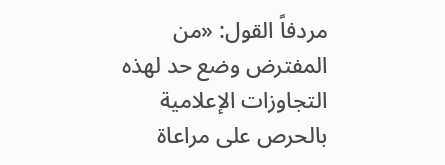مردفاً القول: «من المفترض وضع حد لهذه التجاوزات الإعلامية بالحرص على مراعاة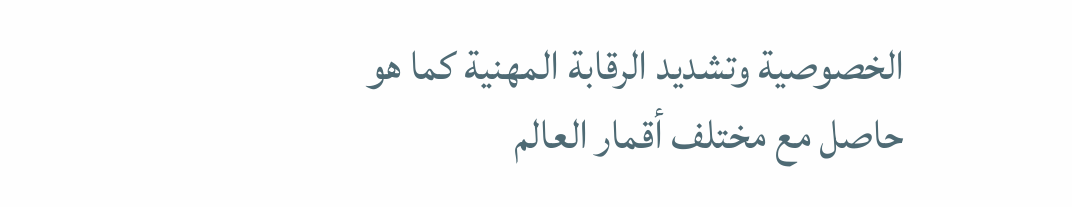الخصوصية وتشديد الرقابة المهنية كما هو حاصل مع مختلف أقمار العالم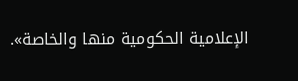الإعلامية الحكومية منها والخاصة».